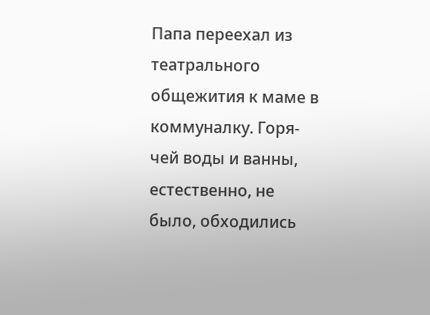Папа переехал из театрального общежития к маме в коммуналку. Горя- чей воды и ванны, естественно, не было, обходились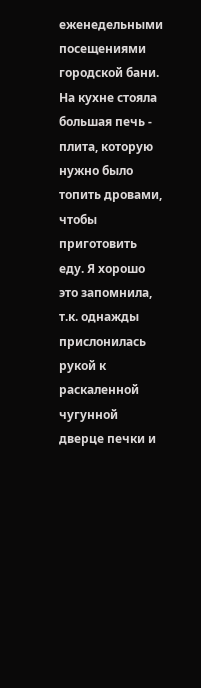еженедельными посещениями городской бани. На кухне стояла большая печь - плита, которую нужно было топить дровами, чтобы приготовить еду. Я хорошо это запомнила, т.к. однажды прислонилась рукой к раскаленной чугунной дверце печки и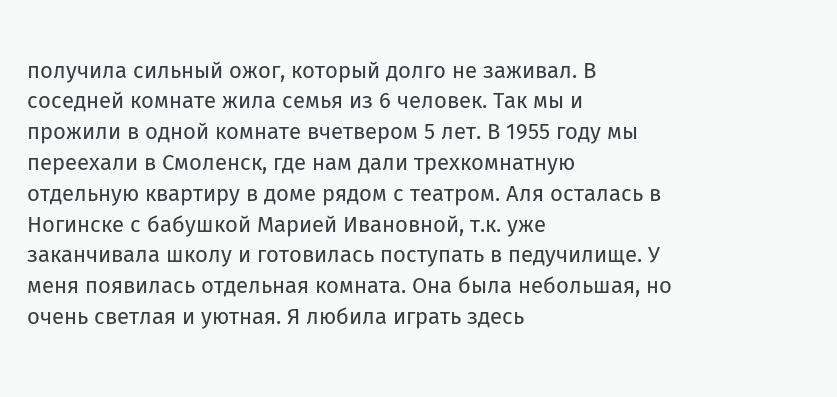получила сильный ожог, который долго не заживал. В соседней комнате жила семья из 6 человек. Так мы и прожили в одной комнате вчетвером 5 лет. В 1955 году мы переехали в Смоленск, где нам дали трехкомнатную отдельную квартиру в доме рядом с театром. Аля осталась в Ногинске с бабушкой Марией Ивановной, т.к. уже заканчивала школу и готовилась поступать в педучилище. У меня появилась отдельная комната. Она была небольшая, но очень светлая и уютная. Я любила играть здесь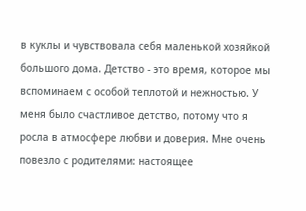в куклы и чувствовала себя маленькой хозяйкой большого дома. Детство - это время, которое мы вспоминаем с особой теплотой и нежностью. У меня было счастливое детство, потому что я росла в атмосфере любви и доверия. Мне очень повезло с родителями: настоящее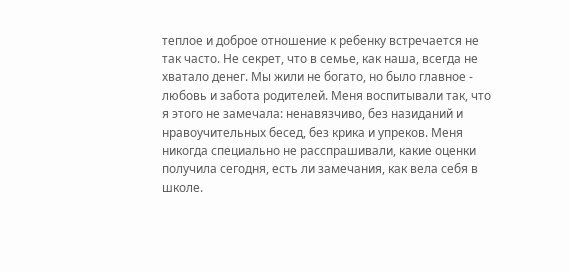теплое и доброе отношение к ребенку встречается не так часто. Не секрет, что в семье, как наша, всегда не хватало денег. Мы жили не богато, но было главное - любовь и забота родителей. Меня воспитывали так, что я этого не замечала: ненавязчиво, без назиданий и нравоучительных бесед, без крика и упреков. Меня никогда специально не расспрашивали, какие оценки получила сегодня, есть ли замечания, как вела себя в школе.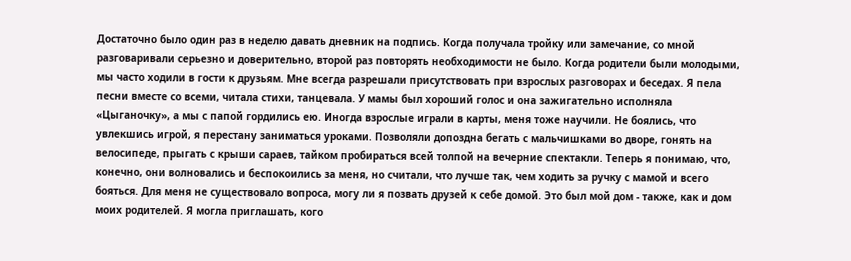Достаточно было один раз в неделю давать дневник на подпись. Когда получала тройку или замечание, со мной разговаривали серьезно и доверительно, второй раз повторять необходимости не было. Когда родители были молодыми, мы часто ходили в гости к друзьям. Мне всегда разрешали присутствовать при взрослых разговорах и беседах. Я пела песни вместе со всеми, читала стихи, танцевала. У мамы был хороший голос и она зажигательно исполняла «Цыганочку», а мы с папой гордились ею. Иногда взрослые играли в карты, меня тоже научили. Не боялись, что увлекшись игрой, я перестану заниматься уроками. Позволяли допоздна бегать с мальчишками во дворе, гонять на велосипеде, прыгать с крыши сараев, тайком пробираться всей толпой на вечерние спектакли. Теперь я понимаю, что, конечно, они волновались и беспокоились за меня, но считали, что лучше так, чем ходить за ручку с мамой и всего бояться. Для меня не существовало вопроса, могу ли я позвать друзей к себе домой. Это был мой дом - также, как и дом моих родителей. Я могла приглашать, кого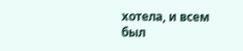хотела, и всем был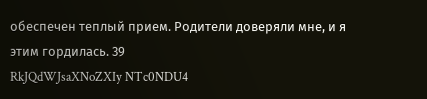обеспечен теплый прием. Родители доверяли мне, и я этим гордилась. 39
RkJQdWJsaXNoZXIy NTc0NDU4